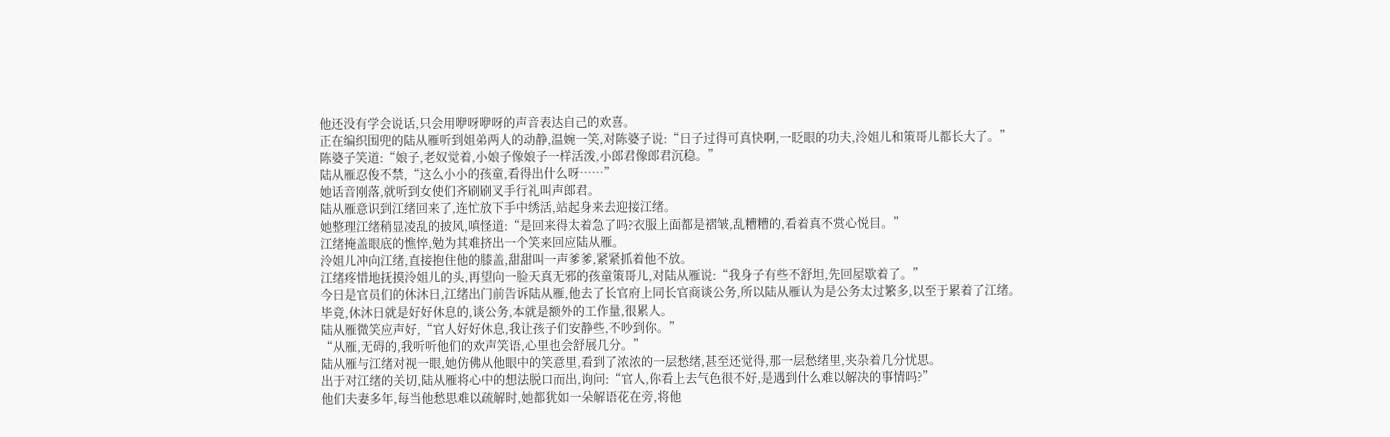他还没有学会说话,只会用咿呀咿呀的声音表达自己的欢喜。
正在编织围兜的陆从雁听到姐弟两人的动静,温婉一笑,对陈婆子说:“日子过得可真快啊,一眨眼的功夫,泠姐儿和策哥儿都长大了。”
陈婆子笑道:“娘子,老奴觉着,小娘子像娘子一样活泼,小郎君像郎君沉稳。”
陆从雁忍俊不禁,“这么小小的孩童,看得出什么呀……”
她话音刚落,就听到女使们齐刷刷叉手行礼叫声郎君。
陆从雁意识到江绪回来了,连忙放下手中绣活,站起身来去迎接江绪。
她整理江绪稍显凌乱的披风,嗔怪道:“是回来得太着急了吗?衣服上面都是褶皱,乱糟糟的,看着真不赏心悦目。”
江绪掩盖眼底的憔悴,勉为其难挤出一个笑来回应陆从雁。
泠姐儿冲向江绪,直接抱住他的膝盖,甜甜叫一声爹爹,紧紧抓着他不放。
江绪疼惜地抚摸泠姐儿的头,再望向一脸天真无邪的孩童策哥儿,对陆从雁说:“我身子有些不舒坦,先回屋歇着了。”
今日是官员们的休沐日,江绪出门前告诉陆从雁,他去了长官府上同长官商谈公务,所以陆从雁认为是公务太过繁多,以至于累着了江绪。
毕竟,休沐日就是好好休息的,谈公务,本就是额外的工作量,很累人。
陆从雁微笑应声好,“官人好好休息,我让孩子们安静些,不吵到你。”
“从雁,无碍的,我听听他们的欢声笑语,心里也会舒展几分。”
陆从雁与江绪对视一眼,她仿佛从他眼中的笑意里,看到了浓浓的一层愁绪,甚至还觉得,那一层愁绪里,夹杂着几分忧思。
出于对江绪的关切,陆从雁将心中的想法脱口而出,询问:“官人,你看上去气色很不好,是遇到什么难以解决的事情吗?”
他们夫妻多年,每当他愁思难以疏解时,她都犹如一朵解语花在旁,将他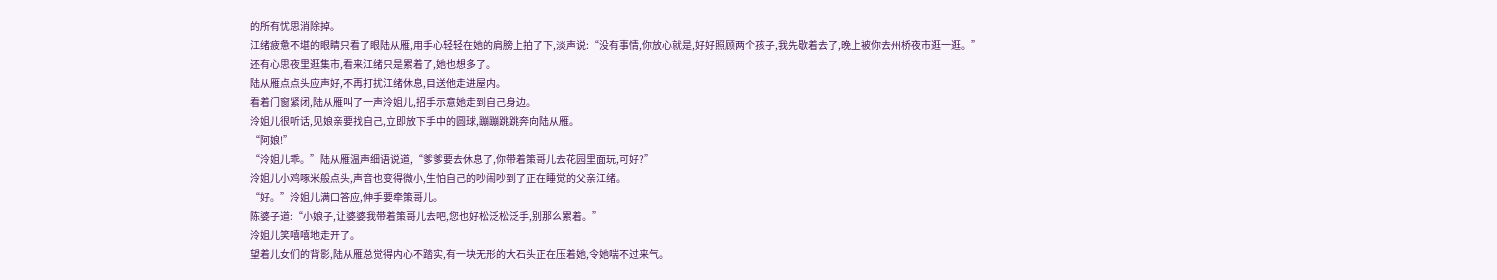的所有忧思消除掉。
江绪疲惫不堪的眼睛只看了眼陆从雁,用手心轻轻在她的肩膀上拍了下,淡声说:“没有事情,你放心就是,好好照顾两个孩子,我先歇着去了,晚上被你去州桥夜市逛一逛。”
还有心思夜里逛集市,看来江绪只是累着了,她也想多了。
陆从雁点点头应声好,不再打扰江绪休息,目送他走进屋内。
看着门窗紧闭,陆从雁叫了一声泠姐儿,招手示意她走到自己身边。
泠姐儿很听话,见娘亲要找自己,立即放下手中的圆球,蹦蹦跳跳奔向陆从雁。
“阿娘!”
“泠姐儿乖。”陆从雁温声细语说道,“爹爹要去休息了,你带着策哥儿去花园里面玩,可好?”
泠姐儿小鸡啄米般点头,声音也变得微小,生怕自己的吵闹吵到了正在睡觉的父亲江绪。
“好。”泠姐儿满口答应,伸手要牵策哥儿。
陈婆子道:“小娘子,让婆婆我带着策哥儿去吧,您也好松泛松泛手,别那么累着。”
泠姐儿笑嘻嘻地走开了。
望着儿女们的背影,陆从雁总觉得内心不踏实,有一块无形的大石头正在压着她,令她喘不过来气。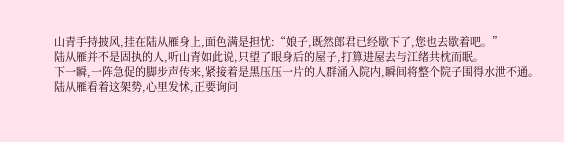山青手持披风,挂在陆从雁身上,面色满是担忧:“娘子,既然郎君已经歇下了,您也去歇着吧。”
陆从雁并不是固执的人,听山青如此说,只望了眼身后的屋子,打算进屋去与江绪共枕而眠。
下一瞬,一阵急促的脚步声传来,紧接着是黑压压一片的人群涌入院内,瞬间将整个院子围得水泄不通。
陆从雁看着这架势,心里发怵,正要询问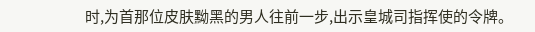时,为首那位皮肤黝黑的男人往前一步,出示皇城司指挥使的令牌。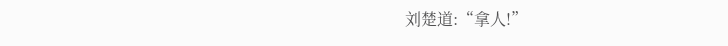刘楚道:“拿人!”